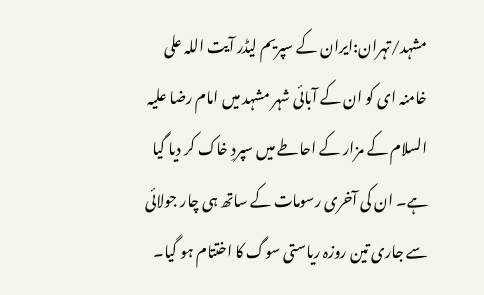مشہد/تہران:ایران کے سپریم لیڈر آیت اللہ علی خامنہ ای کو ان کے آبائی شہر مشہد میں امام رضا علیہ السلام کے مزار کے احاطے میں سپردِ خاک کر دیا گیا ہے۔ ان کی آخری رسومات کے ساتھ ہی چار جولائی سے جاری تین روزہ ریاستی سوگ کا اختتام ہو گیا۔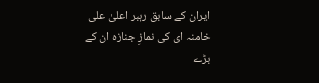ایران کے سابق رہبر اعلیٰ علی خامنہ ای کی نمازِ جنازہ ان کے بڑے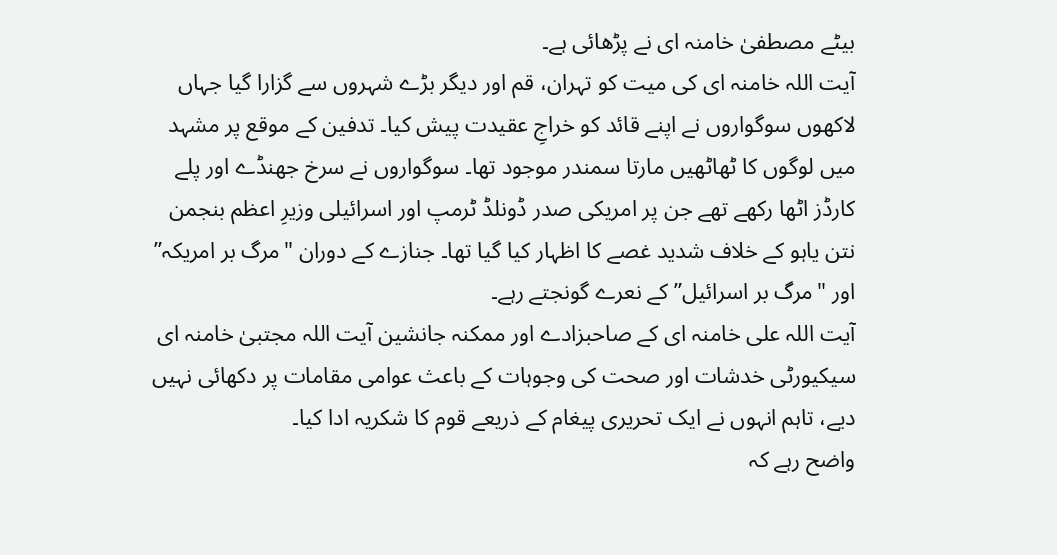بیٹے مصطفیٰ خامنہ ای نے پڑھائی ہے۔
آیت اللہ خامنہ ای کی میت کو تہران، قم اور دیگر بڑے شہروں سے گزارا گیا جہاں لاکھوں سوگواروں نے اپنے قائد کو خراجِ عقیدت پیش کیا۔ تدفین کے موقع پر مشہد میں لوگوں کا ٹھاٹھیں مارتا سمندر موجود تھا۔ سوگواروں نے سرخ جھنڈے اور پلے کارڈز اٹھا رکھے تھے جن پر امریکی صدر ڈونلڈ ٹرمپ اور اسرائیلی وزیرِ اعظم بنجمن نتن یاہو کے خلاف شدید غصے کا اظہار کیا گیا تھا۔ جنازے کے دوران "مرگ بر امریکہ” اور "مرگ بر اسرائیل” کے نعرے گونجتے رہے۔
آیت اللہ علی خامنہ ای کے صاحبزادے اور ممکنہ جانشین آیت اللہ مجتبیٰ خامنہ ای سیکیورٹی خدشات اور صحت کی وجوہات کے باعث عوامی مقامات پر دکھائی نہیں دیے، تاہم انہوں نے ایک تحریری پیغام کے ذریعے قوم کا شکریہ ادا کیا۔
واضح رہے کہ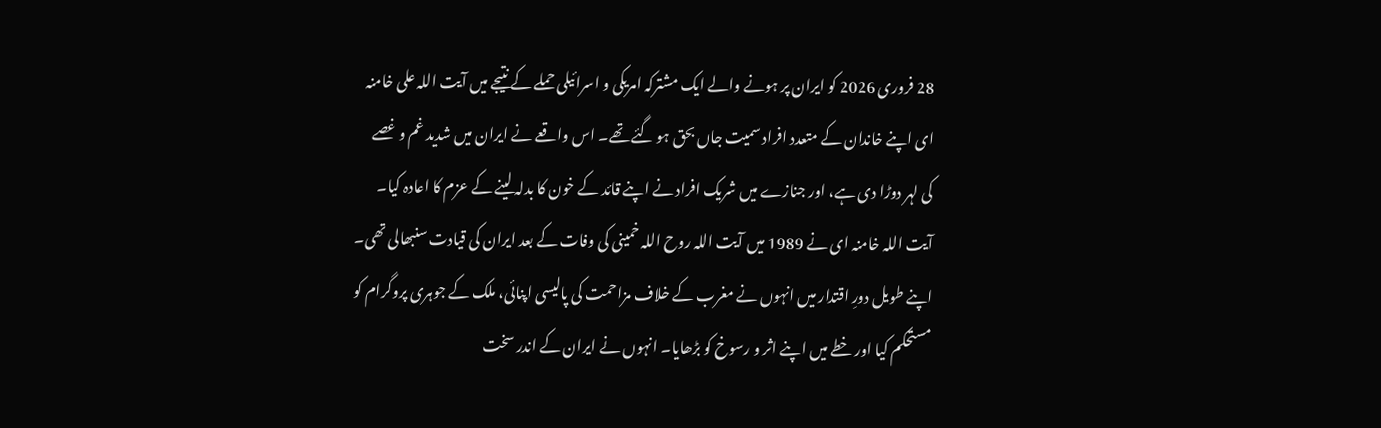28 فروری 2026 کو ایران پر ہونے والے ایک مشترکہ امریکی و اسرائیلی حملے کے نتیجے میں آیت اللہ علی خامنہ ای اپنے خاندان کے متعدد افراد سمیت جاں بحق ہو گئے تھے۔ اس واقعے نے ایران میں شدید غم و غصے کی لہر دوڑا دی ہے، اور جنازے میں شریک افراد نے اپنے قائد کے خون کا بدلہ لینے کے عزم کا اعادہ کیا۔
آیت اللہ خامنہ ای نے 1989 میں آیت اللہ روح اللہ خمینی کی وفات کے بعد ایران کی قیادت سنبھالی تھی۔ اپنے طویل دورِ اقتدار میں انہوں نے مغرب کے خلاف مزاحمت کی پالیسی اپنائی، ملک کے جوہری پروگرام کو مستحکم کیا اور خطے میں اپنے اثر و رسوخ کو بڑھایا۔ انہوں نے ایران کے اندر سخت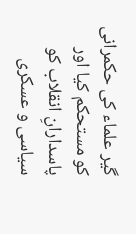گیر علماء کی حکمرانی کو مستحکم کیا اور پاسدارانِ انقلاب کو سیاسی و عسکری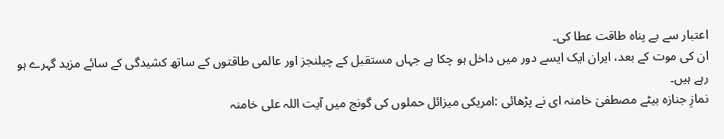اعتبار سے بے پناہ طاقت عطا کی۔
ان کی موت کے بعد، ایران ایک ایسے دور میں داخل ہو چکا ہے جہاں مستقبل کے چیلنجز اور عالمی طاقتوں کے ساتھ کشیدگی کے سائے مزید گہرے ہو رہے ہیں۔
نمازِ جنازہ بیٹے مصطفیٰ خامنہ ای نے پڑھائی :امریکی میزائل حملوں کی گونج میں آیت اللہ علی خامنہ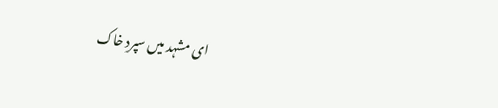ای مشہد میں سپردِ خاک